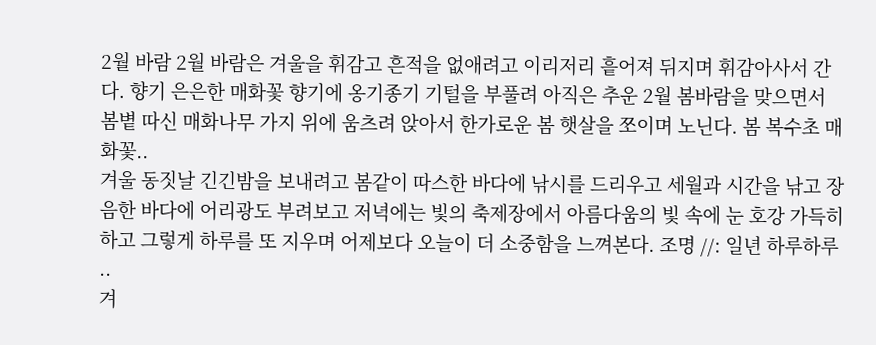2월 바람 2월 바람은 겨울을 휘감고 흔적을 없애려고 이리저리 흩어져 뒤지며 휘감아사서 간다. 향기 은은한 매화꽃 향기에 옹기종기 기털을 부풀려 아직은 추운 2월 봄바람을 맞으면서 봄볕 따신 매화나무 가지 위에 움츠려 앉아서 한가로운 봄 햇살을 쪼이며 노닌다. 봄 복수초 매화꽃..
겨울 동짓날 긴긴밤을 보내려고 봄같이 따스한 바다에 낚시를 드리우고 세월과 시간을 낚고 장음한 바다에 어리광도 부려보고 저녁에는 빛의 축제장에서 아름다움의 빛 속에 눈 호강 가득히 하고 그렇게 하루를 또 지우며 어제보다 오늘이 더 소중함을 느껴본다. 조명 //: 일년 하루하루 ..
겨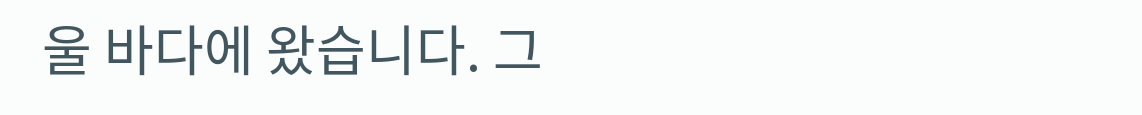울 바다에 왔습니다. 그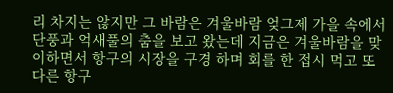리 차지는 않지만 그 바람은 겨울바람 엊그제 가을 속에서 단풍과 억새풀의 춤을 보고 왔는데 지금은 겨울바람을 맞이하면서 항구의 시장을 구경 하며 회를 한 접시 먹고 또 다른 항구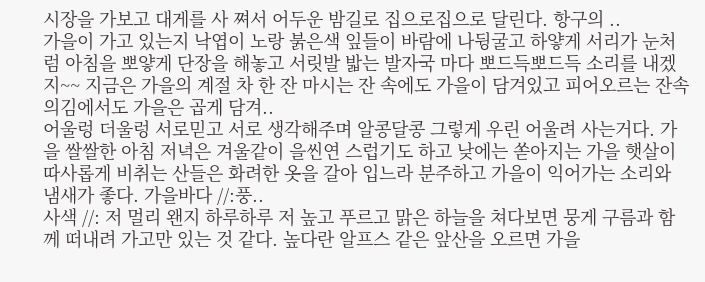시장을 가보고 대게를 사 쪄서 어두운 밤길로 집으로집으로 달린다. 항구의 ..
가을이 가고 있는지 낙엽이 노랑 붉은색 잎들이 바람에 나뒹굴고 하얗게 서리가 눈처럼 아침을 뽀얗게 단장을 해놓고 서릿발 밟는 발자국 마다 뽀드득뽀드득 소리를 내겠지~~ 지금은 가을의 계절 차 한 잔 마시는 잔 속에도 가을이 담겨있고 피어오르는 잔속의김에서도 가을은 곱게 담겨..
어울렁 더울렁 서로믿고 서로 생각해주며 알콩달콩 그렇게 우린 어울려 사는거다. 가을 쌀쌀한 아침 저녁은 겨울같이 을씬연 스럽기도 하고 낮에는 쏟아지는 가을 햇살이 따사롭게 비취는 산들은 화려한 옷을 갈아 입느라 분주하고 가을이 익어가는 소리와 냄새가 좋다. 가을바다 //:풍..
사색 //: 저 멀리 왠지 하루하루 저 높고 푸르고 맑은 하늘을 쳐다보면 뭉게 구름과 함께 떠내려 가고만 있는 것 같다. 높다란 알프스 같은 앞산을 오르면 가을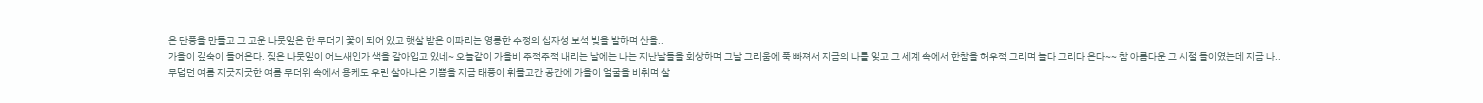은 단풍을 만들고 그 고운 나뭇잎은 한 무더기 꽃이 되어 있고 햇살 받은 이파리는 영롱한 수정의 십자성 보석 빚을 발하며 산을..
가을이 깊숙이 들어온다. 짖은 나뭇잎이 어느새인가 색을 갈아입고 있네~ 오늘같이 가을비 주적주적 내리는 날에는 나는 지난날들을 회상하며 그날 그리움에 푹 빠져서 지금의 나를 잊고 그 세계 속에서 한참을 허우적 그리며 놀다 그리다 온다~~ 참 아름다운 그 시절 들이였는데 지금 나..
무덥던 여름 지긋지긋한 여름 무더위 속에서 용케도 우린 살아나온 기쁨을 지금 태풍이 휘몰고간 공간에 가을이 얼굴을 비취며 살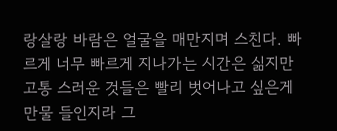랑살랑 바람은 얼굴을 매만지며 스친다. 빠르게 너무 빠르게 지나가는 시간은 싦지만 고통 스러운 것들은 빨리 벗어나고 싶은게 만물 들인지라 그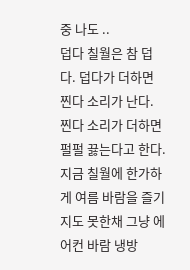중 나도 ..
덥다 칠월은 참 덥다. 덥다가 더하면 찐다 소리가 난다. 찐다 소리가 더하면 펄펄 끓는다고 한다. 지금 칠월에 한가하게 여름 바람을 즐기지도 못한채 그냥 에어컨 바람 냉방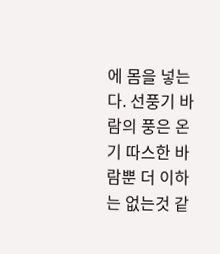에 몸을 넣는다. 선풍기 바람의 풍은 온기 따스한 바람뿐 더 이하는 없는것 같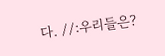다. //:우리들은?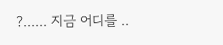?...... 지금 어디를 ..